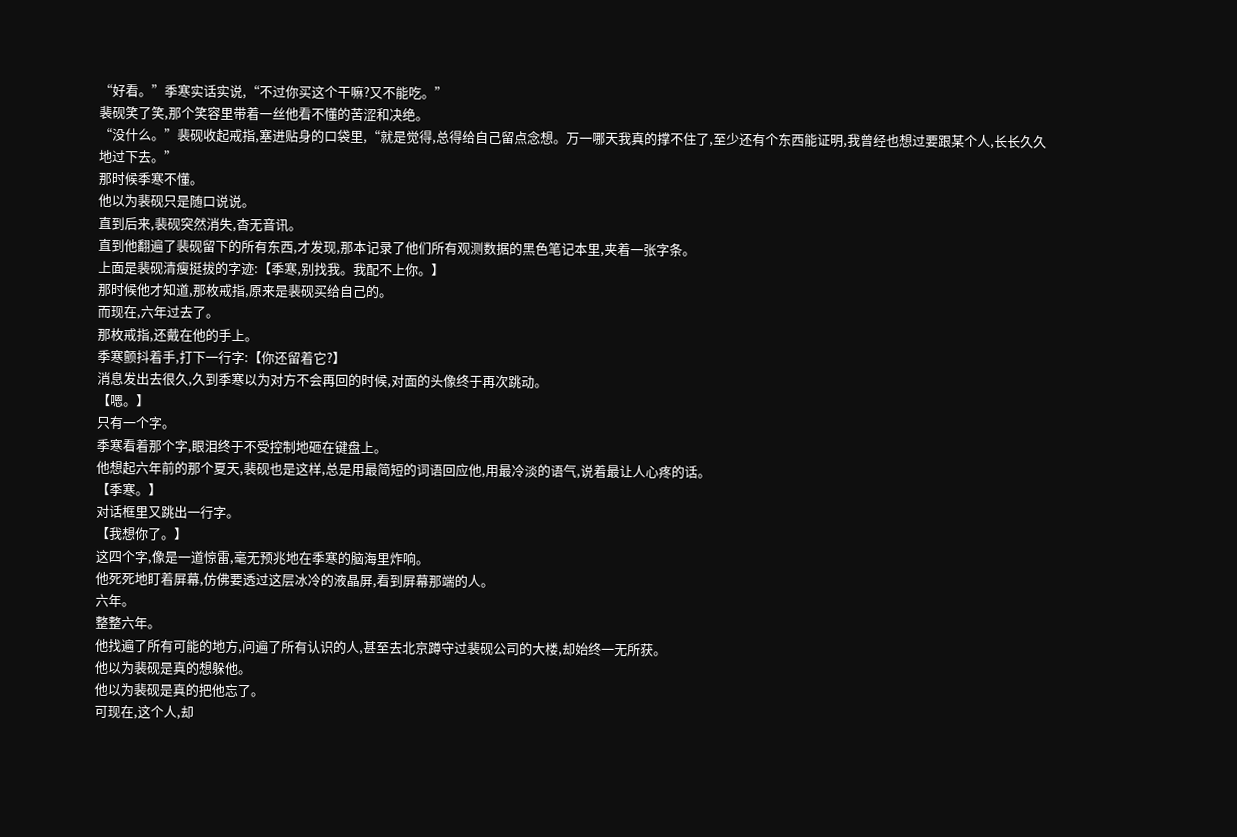“好看。”季寒实话实说,“不过你买这个干嘛?又不能吃。”
裴砚笑了笑,那个笑容里带着一丝他看不懂的苦涩和决绝。
“没什么。”裴砚收起戒指,塞进贴身的口袋里,“就是觉得,总得给自己留点念想。万一哪天我真的撑不住了,至少还有个东西能证明,我曾经也想过要跟某个人,长长久久地过下去。”
那时候季寒不懂。
他以为裴砚只是随口说说。
直到后来,裴砚突然消失,杳无音讯。
直到他翻遍了裴砚留下的所有东西,才发现,那本记录了他们所有观测数据的黑色笔记本里,夹着一张字条。
上面是裴砚清瘦挺拔的字迹:【季寒,别找我。我配不上你。】
那时候他才知道,那枚戒指,原来是裴砚买给自己的。
而现在,六年过去了。
那枚戒指,还戴在他的手上。
季寒颤抖着手,打下一行字:【你还留着它?】
消息发出去很久,久到季寒以为对方不会再回的时候,对面的头像终于再次跳动。
【嗯。】
只有一个字。
季寒看着那个字,眼泪终于不受控制地砸在键盘上。
他想起六年前的那个夏天,裴砚也是这样,总是用最简短的词语回应他,用最冷淡的语气,说着最让人心疼的话。
【季寒。】
对话框里又跳出一行字。
【我想你了。】
这四个字,像是一道惊雷,毫无预兆地在季寒的脑海里炸响。
他死死地盯着屏幕,仿佛要透过这层冰冷的液晶屏,看到屏幕那端的人。
六年。
整整六年。
他找遍了所有可能的地方,问遍了所有认识的人,甚至去北京蹲守过裴砚公司的大楼,却始终一无所获。
他以为裴砚是真的想躲他。
他以为裴砚是真的把他忘了。
可现在,这个人,却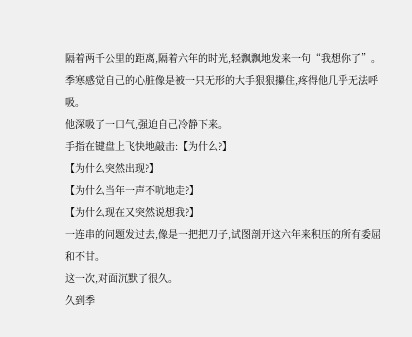隔着两千公里的距离,隔着六年的时光,轻飘飘地发来一句“我想你了”。
季寒感觉自己的心脏像是被一只无形的大手狠狠攥住,疼得他几乎无法呼吸。
他深吸了一口气,强迫自己冷静下来。
手指在键盘上飞快地敲击:【为什么?】
【为什么突然出现?】
【为什么当年一声不吭地走?】
【为什么现在又突然说想我?】
一连串的问题发过去,像是一把把刀子,试图剖开这六年来积压的所有委屈和不甘。
这一次,对面沉默了很久。
久到季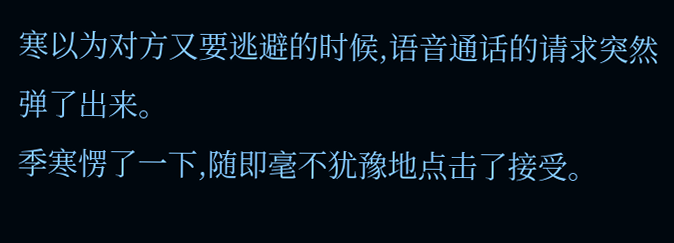寒以为对方又要逃避的时候,语音通话的请求突然弹了出来。
季寒愣了一下,随即毫不犹豫地点击了接受。